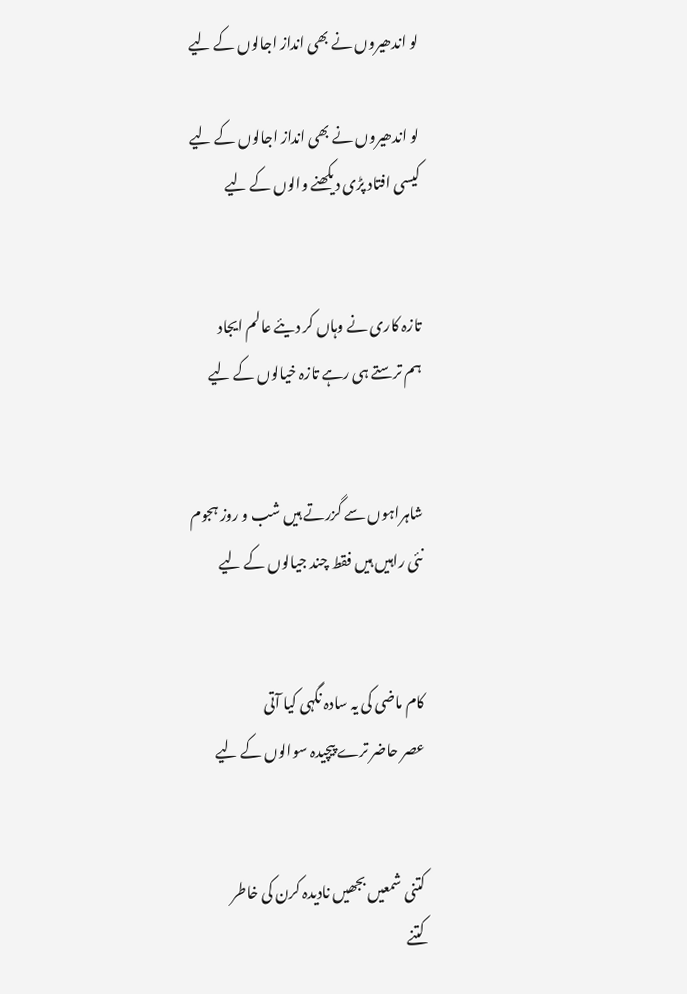لو اندھیروں نے بھی انداز اجالوں کے لیے

لو اندھیروں نے بھی انداز اجالوں کے لیے
کیسی افتاد پڑی دیکھنے والوں کے لیے


تازہ کاری نے وہاں کر دیئے عالم ایجاد
ہم ترستے ہی رہے تازہ خیالوں کے لیے


شاہراہوں سے گزرتے ہیں شب و روز ہجوم
نئی راہیں ہیں فقط چند جیالوں کے لیے


کام ماضی کی یہ سادہ نگہی کیا آتی
عصر حاضر ترے پیچیدہ سوالوں کے لیے


کتنی شمعیں بجھیں نادیدہ کرن کی خاطر
کتنے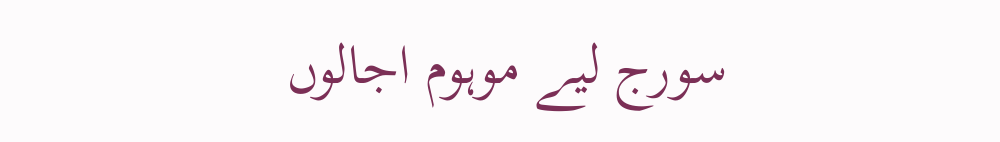سورج لیے موہوم اجالوں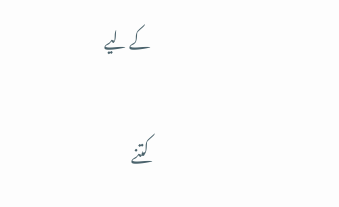کے لیے


کتنے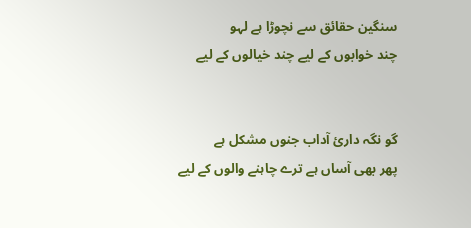سنگین حقائق سے نچوڑا ہے لہو
چند خوابوں کے لیے چند خیالوں کے لیے


گو نگہ داریٔ آداب جنوں مشکل ہے
پھر بھی آساں ہے ترے چاہنے والوں کے لیے